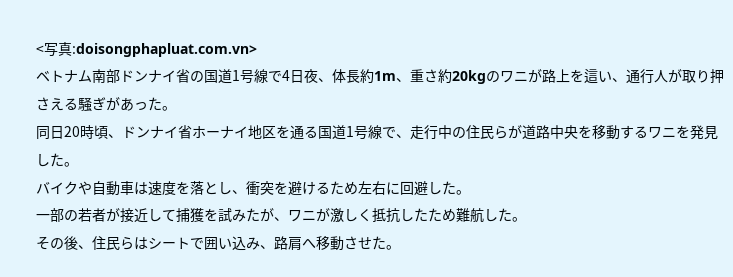<写真:doisongphapluat.com.vn>
ベトナム南部ドンナイ省の国道1号線で4日夜、体長約1m、重さ約20kgのワニが路上を這い、通行人が取り押さえる騒ぎがあった。
同日20時頃、ドンナイ省ホーナイ地区を通る国道1号線で、走行中の住民らが道路中央を移動するワニを発見した。
バイクや自動車は速度を落とし、衝突を避けるため左右に回避した。
一部の若者が接近して捕獲を試みたが、ワニが激しく抵抗したため難航した。
その後、住民らはシートで囲い込み、路肩へ移動させた。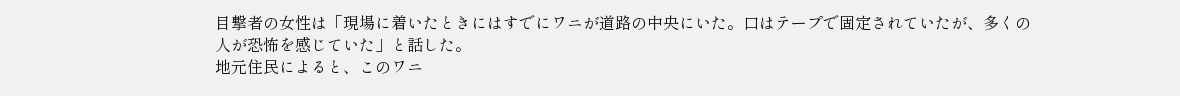目撃者の女性は「現場に着いたときにはすでにワニが道路の中央にいた。口はテープで固定されていたが、多くの人が恐怖を感じていた」と話した。
地元住民によると、このワニ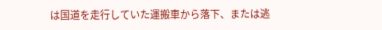は国道を走行していた運搬車から落下、または逃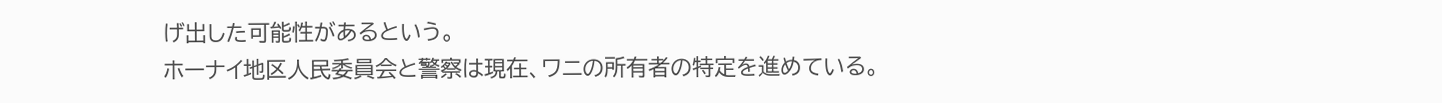げ出した可能性があるという。
ホーナイ地区人民委員会と警察は現在、ワニの所有者の特定を進めている。